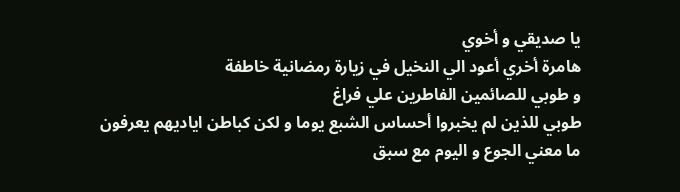يا صديقي و أخوي
هامرة أخري أعود الي النخيل في زيارة رمضانية خاطفة
و طوبي للصائمين الفاطرين علي فراغ
طوبي للذين لم يخبروا أحساس الشبع يوما و لكن كباطن اياديهم يعرفون ما معني الجوع و اليوم مع سبق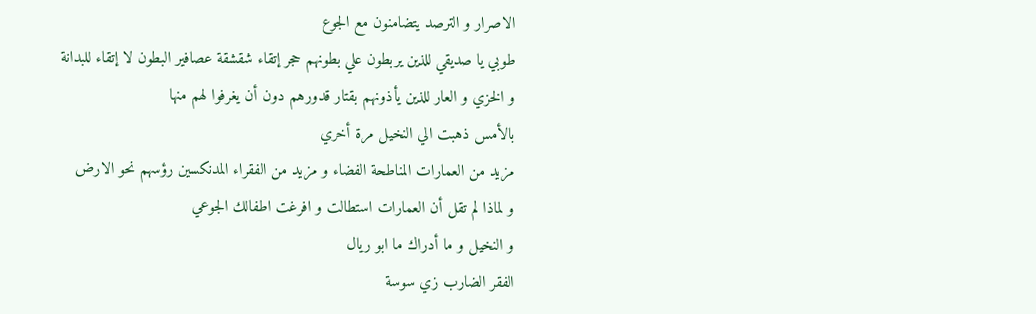الاصرار و الترصد يتضامنون مع الجوع
طوبي يا صديقي للذين يربطون علي بطونهم حجر إتقاء شقشقة عصافير البطون لا إتقاء للبدانة
و الخزي و العار للذين يأذونهم بقتار قدورهم دون أن يغرفوا لهم منها
بالأمس ذهبت الي النخيل مرة أخري
مزيد من العمارات المناطحة الفضاء و مزيد من الفقراء المدنكسين رؤسهم نحو الارض
و لماذا لم تقل أن العمارات استطالت و افرغت اطفالك الجوعي
و النخيل و ما أدراك ما ابو ريال
الفقر الضارب زي سوسة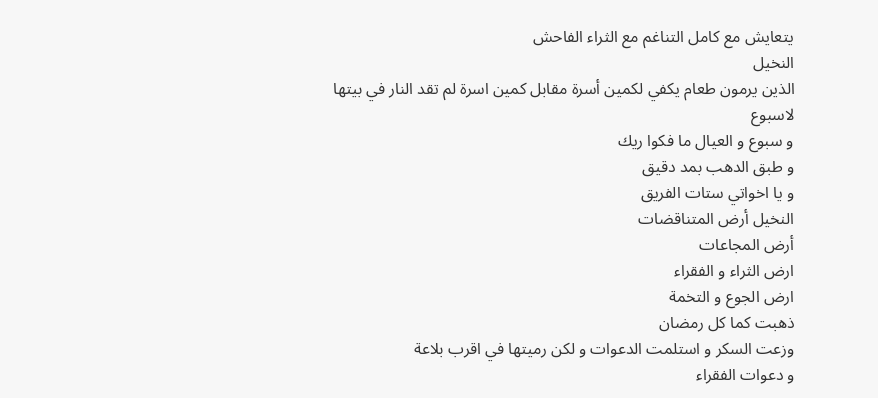يتعايش مع كامل التناغم مع الثراء الفاحش
النخيل
الذين يرمون طعام يكفي لكمين أسرة مقابل كمين اسرة لم تقد النار في بيتها لاسبوع
و سبوع و العيال ما فكوا ريك
و طبق الدهب بمد دقيق
و يا اخواتي ستات الفريق
النخيل أرض المتناقضات
أرض المجاعات
ارض الثراء و الفقراء
ارض الجوع و التخمة
ذهبت كما كل رمضان
وزعت السكر و استلمت الدعوات و لكن رميتها في اقرب بلاعة
و دعوات الفقراء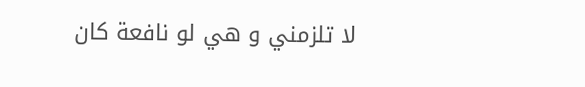لا تلزمني و هي لو نافعة كان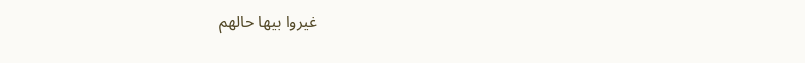غيروا بيها حالهم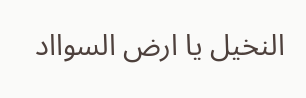النخيل يا ارض السوااد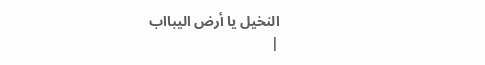النخيل يا أرض اليبااب
|